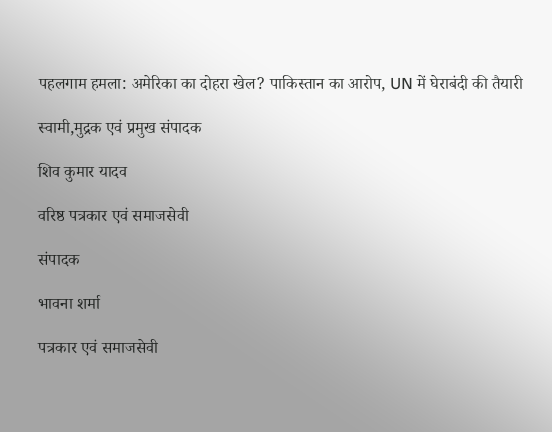पहलगाम हमला: अमेरिका का दोहरा खेल? पाकिस्तान का आरोप, UN में घेराबंदी की तैयारी

स्वामी,मुद्रक एवं प्रमुख संपादक

शिव कुमार यादव

वरिष्ठ पत्रकार एवं समाजसेवी

संपादक

भावना शर्मा

पत्रकार एवं समाजसेवी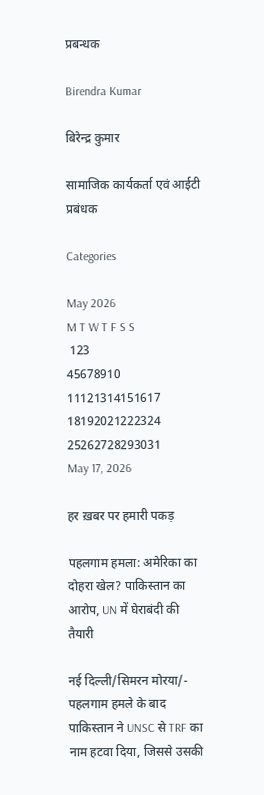प्रबन्धक

Birendra Kumar

बिरेन्द्र कुमार

सामाजिक कार्यकर्ता एवं आईटी प्रबंधक

Categories

May 2026
M T W T F S S
 123
45678910
11121314151617
18192021222324
25262728293031
May 17, 2026

हर ख़बर पर हमारी पकड़

पहलगाम हमला: अमेरिका का दोहरा खेल? पाकिस्तान का आरोप, UN में घेराबंदी की तैयारी

नई दिल्ली/सिमरन मोरया/- पहलगाम हमले के बाद पाकिस्तान ने UNSC से TRF का नाम हटवा दिया, जिससे उसकी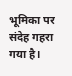भूमिका पर संदेह गहरा गया है।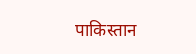पाकिस्तान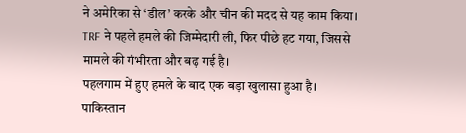ने अमेरिका से ‘डील’ करके और चीन की मदद से यह काम किया। TRF ने पहले हमले की जिम्मेदारी ली, फिर पीछे हट गया, जिससे मामले की गंभीरता और बढ़ गई है।
पहलगाम में हुए हमले के बाद एक बड़ा खुलासा हुआ है। पाकिस्तान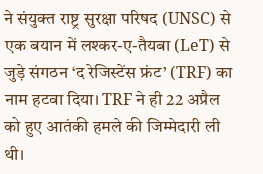ने संयुक्त राष्ट्र सुरक्षा परिषद (UNSC) से एक बयान में लश्कर-ए-तैयबा (LeT) से जुड़े संगठन ‘द रेजिस्टेंस फ्रंट’ (TRF) का नाम हटवा दिया। TRF ने ही 22 अप्रैल को हुए आतंकी हमले की जिम्मेदारी ली थी।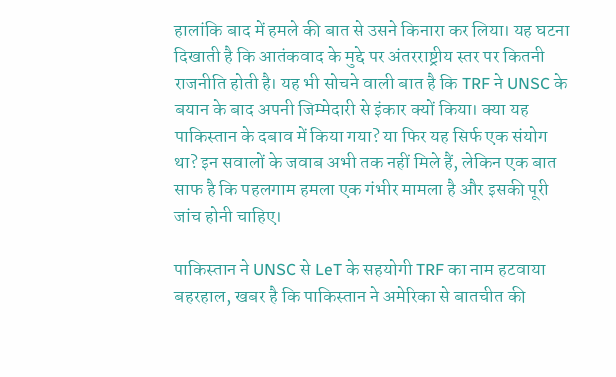हालांकि बाद में हमले की बात से उसने किनारा कर लिया। यह घटना दिखाती है कि आतंकवाद के मुद्दे पर अंतरराष्ट्रीय स्तर पर कितनी राजनीति होती है। यह भी सोचने वाली बात है कि TRF ने UNSC के बयान के बाद अपनी जिम्मेदारी से इंकार क्यों किया। क्या यह पाकिस्तान के दबाव में किया गया? या फिर यह सिर्फ एक संयोग था? इन सवालों के जवाब अभी तक नहीं मिले हैं, लेकिन एक बात साफ है कि पहलगाम हमला एक गंभीर मामला है और इसकी पूरी जांच होनी चाहिए।

पाकिस्तान ने UNSC से LeT के सहयोगी TRF का नाम हटवाया
बहरहाल, खबर है कि पाकिस्तान ने अमेरिका से बातचीत की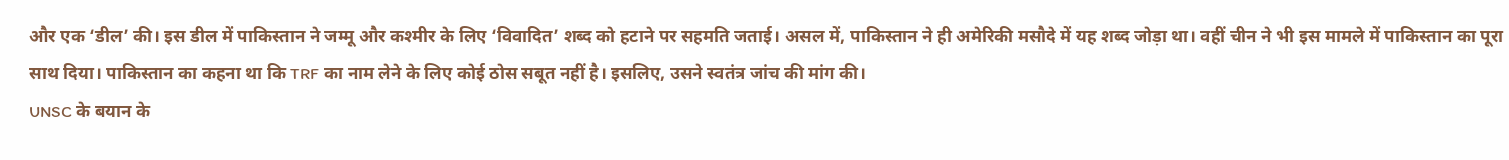और एक ‘डील’ की। इस डील में पाकिस्तान ने जम्मू और कश्मीर के लिए ‘विवादित’ शब्द को हटाने पर सहमति जताई। असल में, पाकिस्तान ने ही अमेरिकी मसौदे में यह शब्द जोड़ा था। वहीं चीन ने भी इस मामले में पाकिस्तान का पूरा साथ दिया। पाकिस्तान का कहना था कि TRF का नाम लेने के लिए कोई ठोस सबूत नहीं है। इसलिए, उसने स्वतंत्र जांच की मांग की।
UNSC के बयान के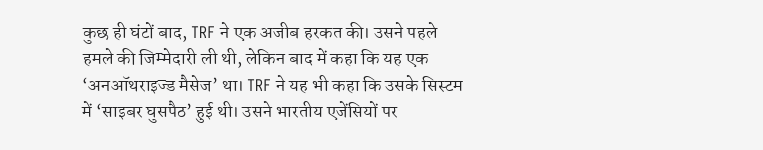कुछ ही घंटों बाद, TRF ने एक अजीब हरकत की। उसने पहले हमले की जिम्मेदारी ली थी, लेकिन बाद में कहा कि यह एक ‘अनऑथराइज्ड मैसेज’ था। TRF ने यह भी कहा कि उसके सिस्टम में ‘साइबर घुसपैठ’ हुई थी। उसने भारतीय एजेंसियों पर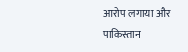आरोप लगाया और पाकिस्तान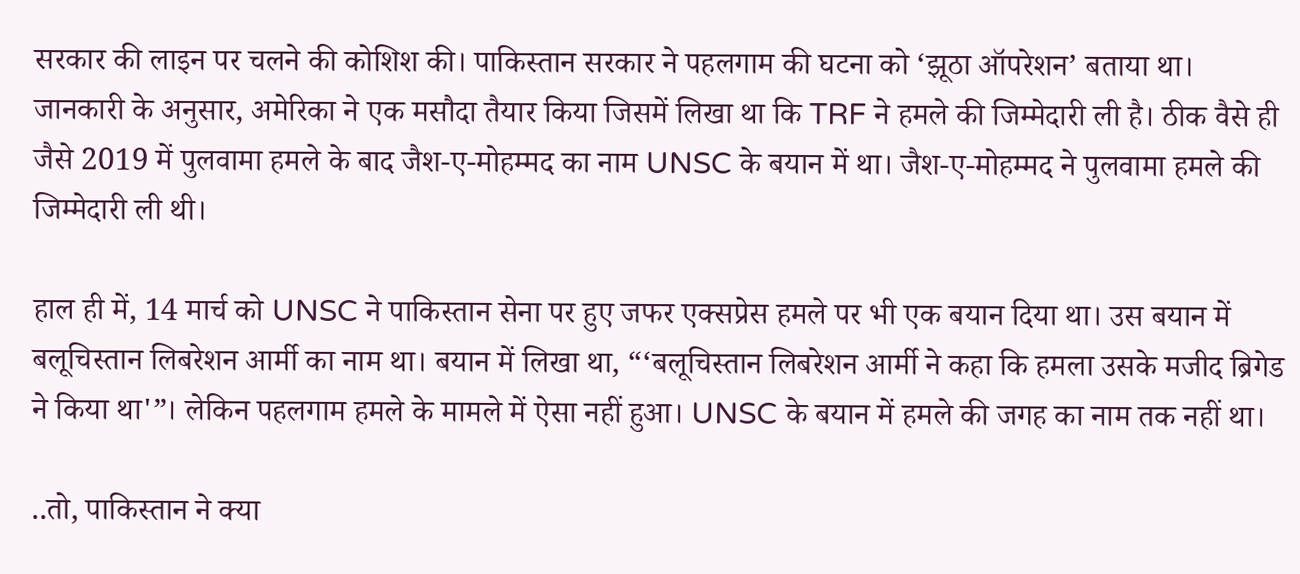सरकार की लाइन पर चलने की कोशिश की। पाकिस्तान सरकार ने पहलगाम की घटना को ‘झूठा ऑपरेशन’ बताया था।
जानकारी के अनुसार, अमेरिका ने एक मसौदा तैयार किया जिसमें लिखा था कि TRF ने हमले की जिम्मेदारी ली है। ठीक वैसे ही जैसे 2019 में पुलवामा हमले के बाद जैश-ए-मोहम्मद का नाम UNSC के बयान में था। जैश-ए-मोहम्मद ने पुलवामा हमले की जिम्मेदारी ली थी।

हाल ही में, 14 मार्च को UNSC ने पाकिस्तान सेना पर हुए जफर एक्सप्रेस हमले पर भी एक बयान दिया था। उस बयान में बलूचिस्तान लिबरेशन आर्मी का नाम था। बयान में लिखा था, “‘बलूचिस्तान लिबरेशन आर्मी ने कहा कि हमला उसके मजीद ब्रिगेड ने किया था'”। लेकिन पहलगाम हमले के मामले में ऐसा नहीं हुआ। UNSC के बयान में हमले की जगह का नाम तक नहीं था।

..तो, पाकिस्तान ने क्या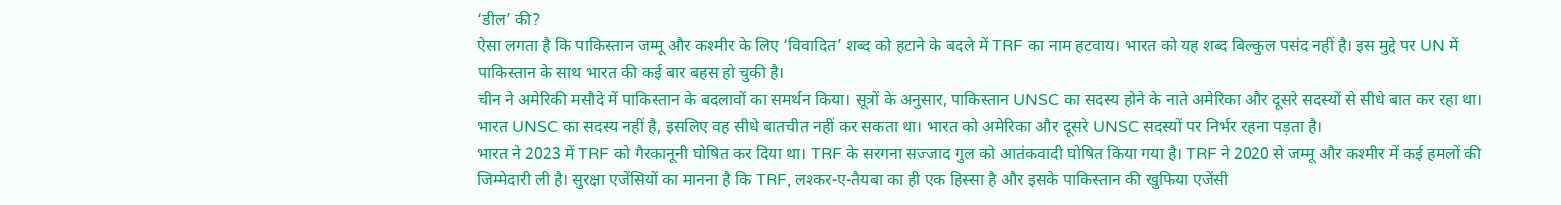‘डील’ की?
ऐसा लगता है कि पाकिस्तान जम्मू और कश्मीर के लिए ‘विवादित’ शब्द को हटाने के बदले में TRF का नाम हटवाय। भारत को यह शब्द बिल्कुल पसंद नहीं है। इस मुद्दे पर UN में पाकिस्तान के साथ भारत की कई बार बहस हो चुकी है।
चीन ने अमेरिकी मसौदे में पाकिस्तान के बदलावों का समर्थन किया। सूत्रों के अनुसार, पाकिस्तान UNSC का सदस्य होने के नाते अमेरिका और दूसरे सदस्यों से सीधे बात कर रहा था। भारत UNSC का सदस्य नहीं है, इसलिए वह सीधे बातचीत नहीं कर सकता था। भारत को अमेरिका और दूसरे UNSC सदस्यों पर निर्भर रहना पड़ता है।
भारत ने 2023 में TRF को गैरकानूनी घोषित कर दिया था। TRF के सरगना सज्जाद गुल को आतंकवादी घोषित किया गया है। TRF ने 2020 से जम्मू और कश्मीर में कई हमलों की जिम्मेदारी ली है। सुरक्षा एजेंसियों का मानना है कि TRF, लश्कर-ए-तैयबा का ही एक हिस्सा है और इसके पाकिस्तान की खुफिया एजेंसी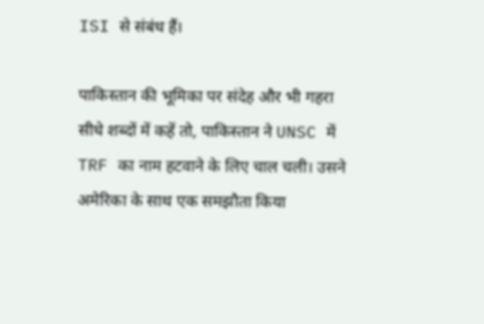ISI से संबंध हैं।

पाकिस्तान की भूमिका पर संदेह और भी गहरा
सीधे शब्दों में कहें तो, पाकिस्तान ने UNSC में TRF का नाम हटवाने के लिए चाल चली। उसने अमेरिका के साथ एक समझौता किया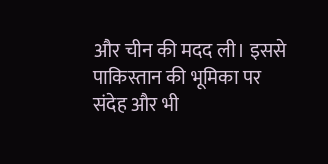और चीन की मदद ली। इससे पाकिस्तान की भूमिका पर संदेह और भी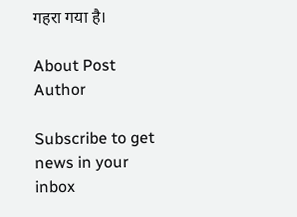गहरा गया है।

About Post Author

Subscribe to get news in your inbox